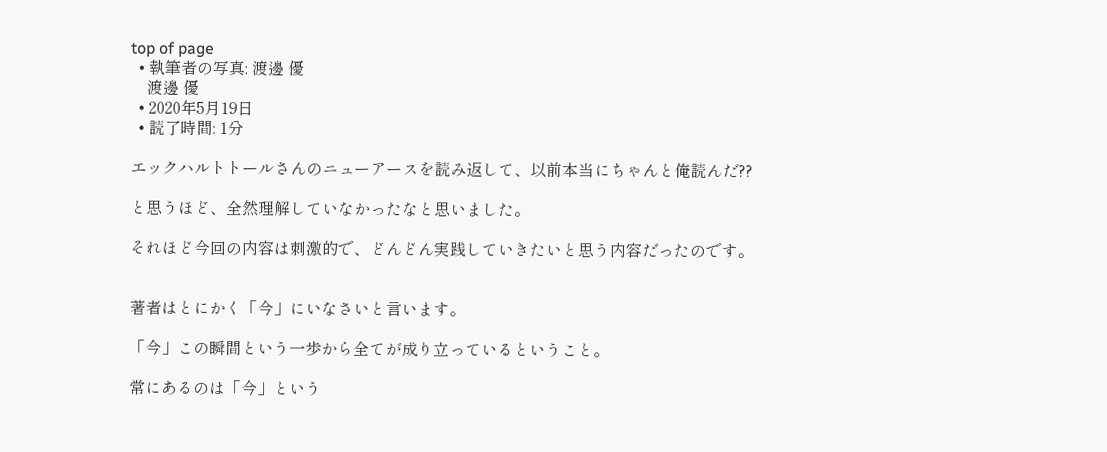top of page
  • 執筆者の写真: 渡邊 優
    渡邊 優
  • 2020年5月19日
  • 読了時間: 1分

エックハルトトールさんのニューアースを読み返して、以前本当にちゃんと俺読んだ??

と思うほど、全然理解していなかったなと思いました。

それほど今回の内容は刺激的で、どんどん実践していきたいと思う内容だったのです。


著者はとにかく「今」にいなさいと言います。

「今」この瞬間という一歩から全てが成り立っているということ。

常にあるのは「今」という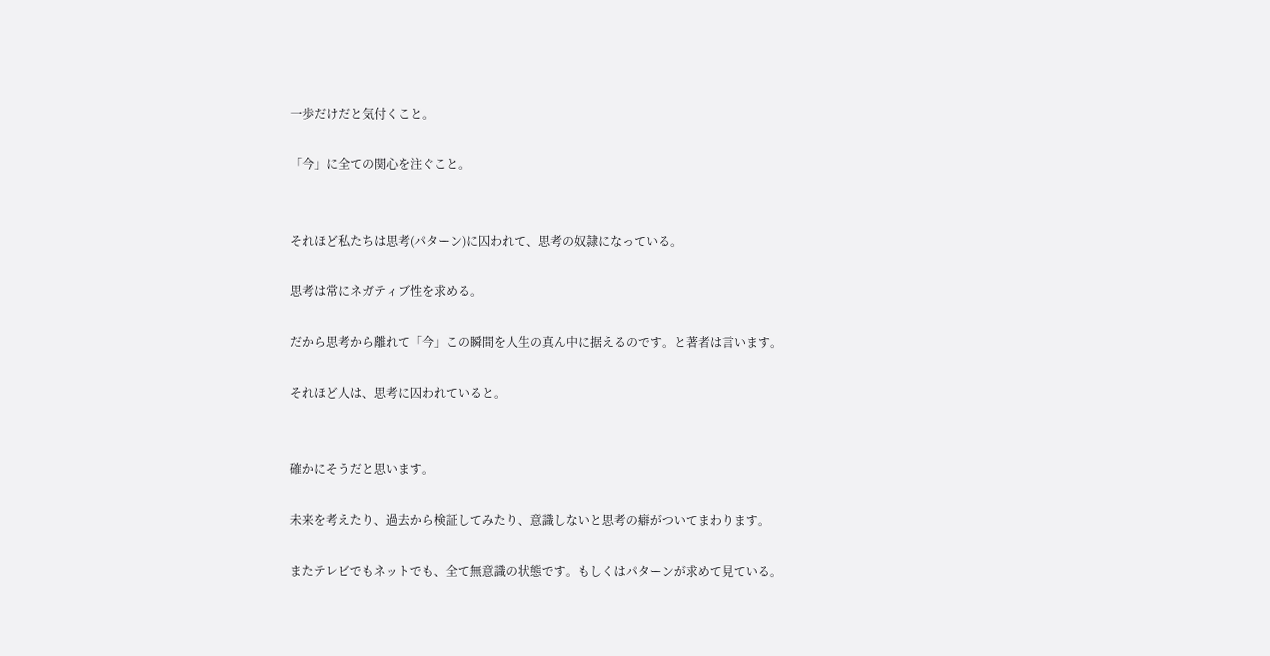一歩だけだと気付くこと。

「今」に全ての関心を注ぐこと。


それほど私たちは思考(パターン)に囚われて、思考の奴隷になっている。

思考は常にネガティブ性を求める。

だから思考から離れて「今」この瞬間を人生の真ん中に据えるのです。と著者は言います。

それほど人は、思考に囚われていると。


確かにそうだと思います。

未来を考えたり、過去から検証してみたり、意識しないと思考の癖がついてまわります。

またテレビでもネットでも、全て無意識の状態です。もしくはパターンが求めて見ている。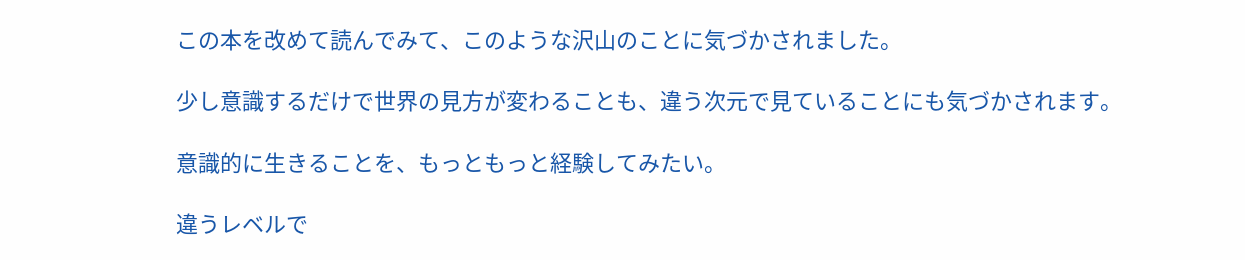この本を改めて読んでみて、このような沢山のことに気づかされました。

少し意識するだけで世界の見方が変わることも、違う次元で見ていることにも気づかされます。

意識的に生きることを、もっともっと経験してみたい。

違うレベルで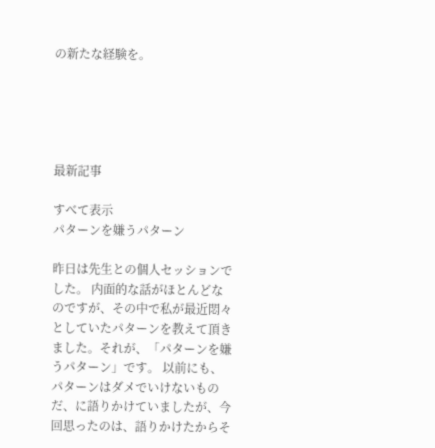の新たな経験を。





最新記事

すべて表示
パターンを嫌うパターン

昨日は先生との個人セッションでした。 内面的な話がほとんどなのですが、その中で私が最近悶々としていたパターンを教えて頂きました。それが、「パターンを嫌うパターン」です。 以前にも、パターンはダメでいけないものだ、に語りかけていましたが、今回思ったのは、語りかけたからそ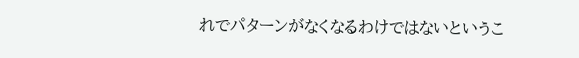れでパターンがなくなるわけではないというこ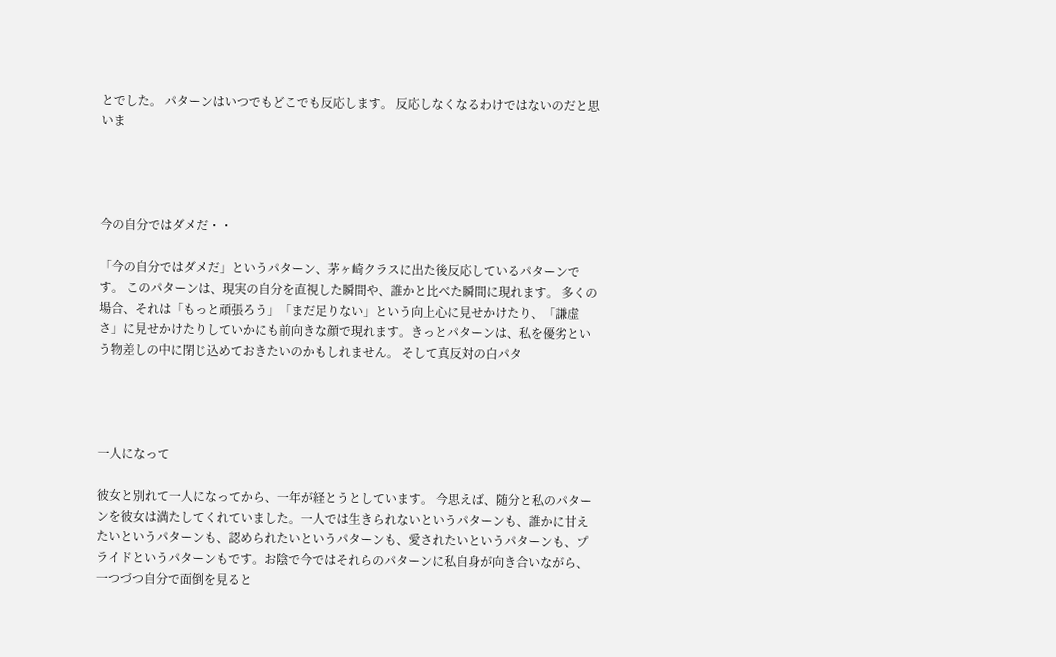とでした。 パターンはいつでもどこでも反応します。 反応しなくなるわけではないのだと思いま




今の自分ではダメだ・・

「今の自分ではダメだ」というパターン、茅ヶ崎クラスに出た後反応しているパターンです。 このパターンは、現実の自分を直視した瞬間や、誰かと比べた瞬間に現れます。 多くの場合、それは「もっと頑張ろう」「まだ足りない」という向上心に見せかけたり、「謙虚さ」に見せかけたりしていかにも前向きな顔で現れます。きっとパターンは、私を優劣という物差しの中に閉じ込めておきたいのかもしれません。 そして真反対の白パタ




一人になって

彼女と別れて一人になってから、一年が経とうとしています。 今思えば、随分と私のパターンを彼女は満たしてくれていました。一人では生きられないというパターンも、誰かに甘えたいというパターンも、認められたいというパターンも、愛されたいというパターンも、プライドというパターンもです。お陰で今ではそれらのパターンに私自身が向き合いながら、一つづつ自分で面倒を見ると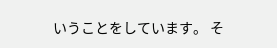いうことをしています。 そ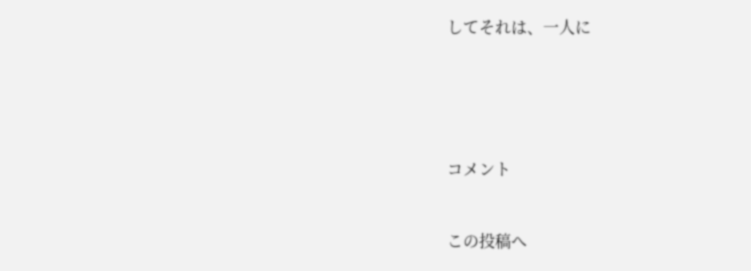してそれは、一人に





コメント


この投稿へ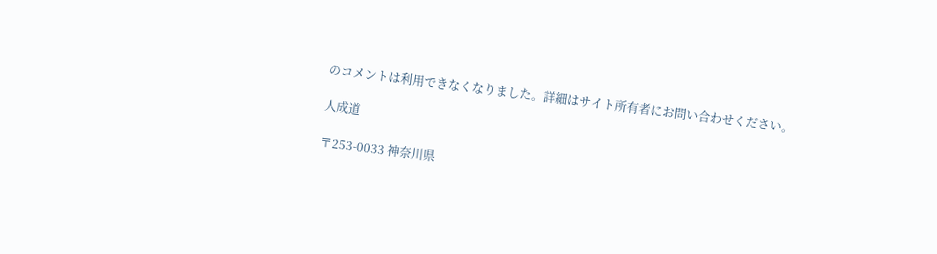のコメントは利用できなくなりました。詳細はサイト所有者にお問い合わせください。

人成道

〒253-0033 神奈川県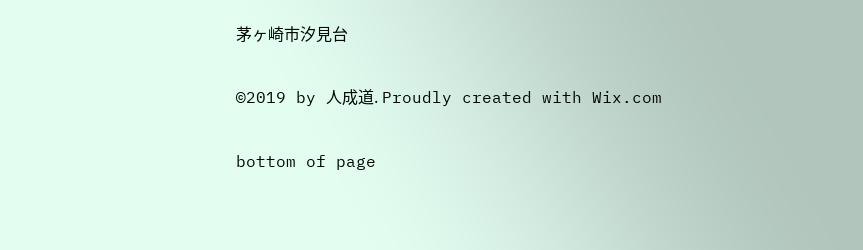茅ヶ崎市汐見台

©2019 by 人成道. Proudly created with Wix.com

bottom of page